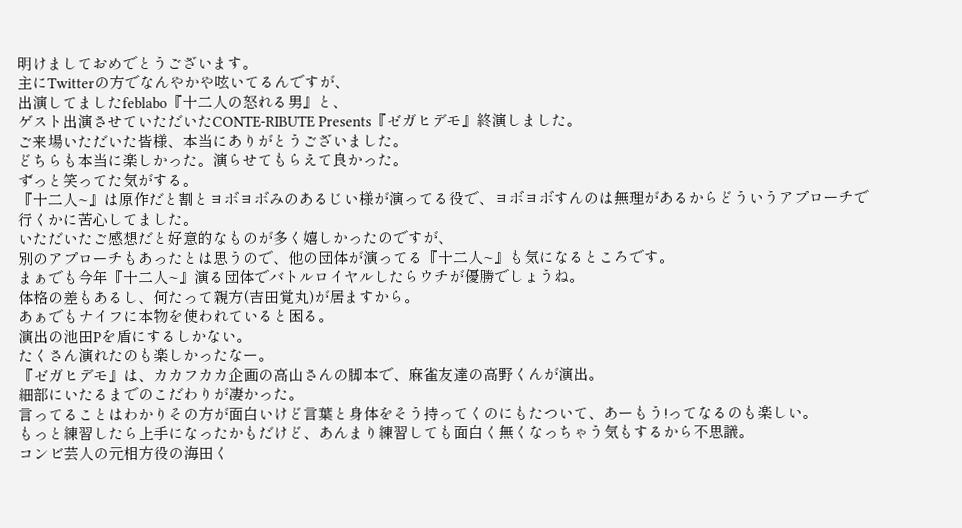明けましておめでとうございます。
主にTwitterの方でなんやかや呟いてるんですが、
出演してましたfeblabo『十二人の怒れる男』と、
ゲスト出演させていただいたCONTE-RIBUTE Presents『ゼガヒデモ』終演しました。
ご来場いただいた皆様、本当にありがとうございました。
どちらも本当に楽しかった。演らせてもらえて良かった。
ずっと笑ってた気がする。
『十二人~』は原作だと割とヨボヨボみのあるじい様が演ってる役で、ヨボヨボすんのは無理があるからどういうアプローチで行くかに苦心してました。
いただいたご感想だと好意的なものが多く嬉しかったのですが、
別のアプローチもあったとは思うので、他の団体が演ってる『十二人~』も気になるところです。
まぁでも今年『十二人~』演る団体でバトルロイヤルしたらウチが優勝でしょうね。
体格の差もあるし、何たって親方(吉田覚丸)が居ますから。
あぁでもナイフに本物を使われていると困る。
演出の池田Pを盾にするしかない。
たくさん演れたのも楽しかったなー。
『ゼガヒデモ』は、カカフカカ企画の高山さんの脚本で、麻雀友達の高野くんが演出。
細部にいたるまでのこだわりが凄かった。
言ってることはわかりその方が面白いけど言葉と身体をそう持ってくのにもたついて、あーもう!ってなるのも楽しい。
もっと練習したら上手になったかもだけど、あんまり練習しても面白く無くなっちゃう気もするから不思議。
コンビ芸人の元相方役の海田く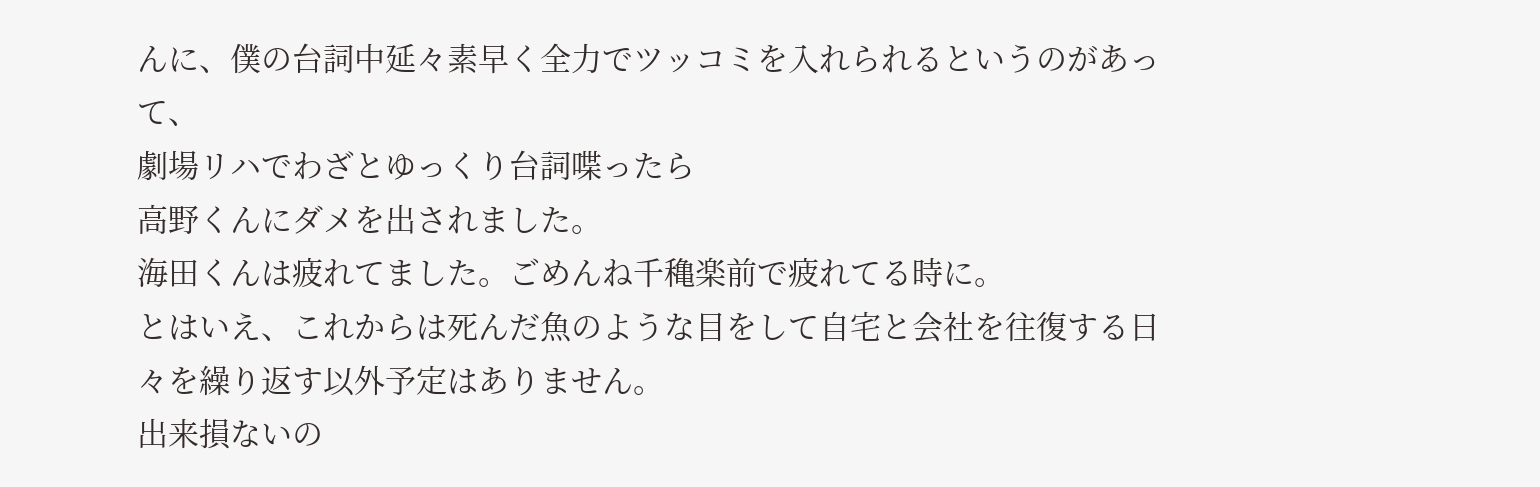んに、僕の台詞中延々素早く全力でツッコミを入れられるというのがあって、
劇場リハでわざとゆっくり台詞喋ったら
高野くんにダメを出されました。
海田くんは疲れてました。ごめんね千穐楽前で疲れてる時に。
とはいえ、これからは死んだ魚のような目をして自宅と会社を往復する日々を繰り返す以外予定はありません。
出来損ないの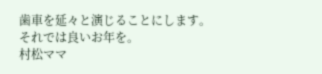歯車を延々と演じることにします。
それでは良いお年を。
村松ママ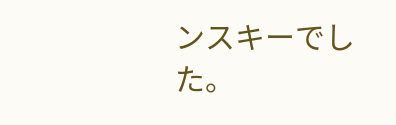ンスキーでした。